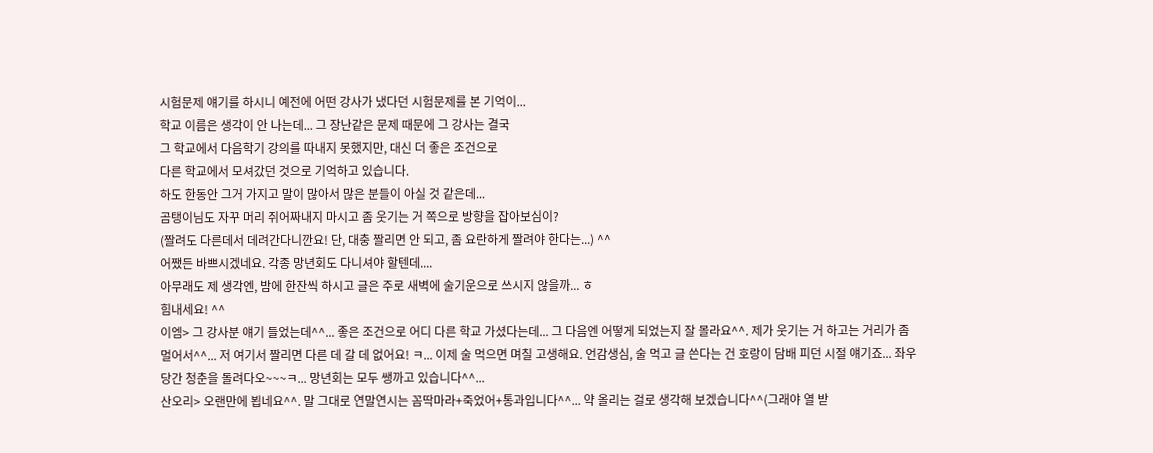시험문제 얘기를 하시니 예전에 어떤 강사가 냈다던 시험문제를 본 기억이...
학교 이름은 생각이 안 나는데... 그 장난같은 문제 때문에 그 강사는 결국
그 학교에서 다음학기 강의를 따내지 못했지만, 대신 더 좋은 조건으로
다른 학교에서 모셔갔던 것으로 기억하고 있습니다.
하도 한동안 그거 가지고 말이 많아서 많은 분들이 아실 것 같은데...
곰탱이님도 자꾸 머리 쥐어짜내지 마시고 좀 웃기는 거 쪽으로 방향을 잡아보심이?
(짤려도 다른데서 데려간다니깐요! 단, 대충 짤리면 안 되고, 좀 요란하게 짤려야 한다는...) ^^
어쨌든 바쁘시겠네요. 각종 망년회도 다니셔야 할텐데....
아무래도 제 생각엔, 밤에 한잔씩 하시고 글은 주로 새벽에 술기운으로 쓰시지 않을까... ㅎ
힘내세요! ^^
이엠> 그 강사분 얘기 들었는데^^... 좋은 조건으로 어디 다른 학교 가셨다는데... 그 다음엔 어떻게 되었는지 잘 몰라요^^. 제가 웃기는 거 하고는 거리가 좀 멀어서^^... 저 여기서 짤리면 다른 데 갈 데 없어요! ㅋ... 이제 술 먹으면 며칠 고생해요. 언감생심, 술 먹고 글 쓴다는 건 호랑이 담배 피던 시절 얘기죠... 좌우당간 청춘을 돌려다오~~~ㅋ... 망년회는 모두 쌩까고 있습니다^^...
산오리> 오랜만에 뵙네요^^. 말 그대로 연말연시는 꼼딱마라+죽었어+통과입니다^^... 약 올리는 걸로 생각해 보겠습니다^^(그래야 열 받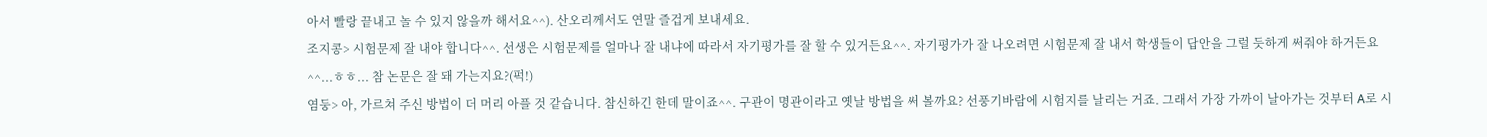아서 빨랑 끝내고 놀 수 있지 않을까 해서요^^). 산오리께서도 연말 즐겁게 보내세요.
조지콩> 시험문제 잘 내야 합니다^^. 선생은 시험문제를 얼마나 잘 내냐에 따라서 자기평가를 잘 할 수 있거든요^^. 자기평가가 잘 나오려면 시험문제 잘 내서 학생들이 답안을 그럴 듯하게 써줘야 하거든요^^...ㅎㅎ... 참 논문은 잘 돼 가는지요?(퍽!)
염둥> 아, 가르쳐 주신 방법이 더 머리 아플 것 같습니다. 참신하긴 한데 말이죠^^. 구관이 명관이라고 옛날 방법을 써 볼까요? 선풍기바람에 시험지를 날리는 거죠. 그래서 가장 가까이 날아가는 것부터 A로 시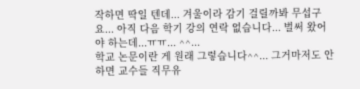작하면 딱일 텐데... 겨울이라 감기 걸릴까봐 무섭구요... 아직 다음 학기 강의 연락 없습니다... 벌써 왔어야 하는데...ㅠㅠ... ^^...
학교 논문이란 게 원래 그렇습니다^^... 그거마저도 안 하면 교수들 직무유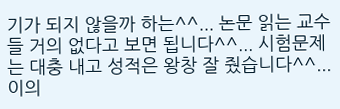기가 되지 않을까 하는^^... 논문 읽는 교수들 거의 없다고 보면 됩니다^^... 시험문제는 대충 내고 성적은 왕창 잘 줬습니다^^... 이의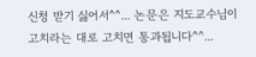신청 받기 싫어서^^... 논문은 지도교수님이 고치라는 대로 고치면 통과됩니다^^...